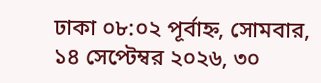ঢাকা ০৮:০২ পূর্বাহ্ন, সোমবার, ১৪ সেপ্টেম্বর ২০২৬, ৩০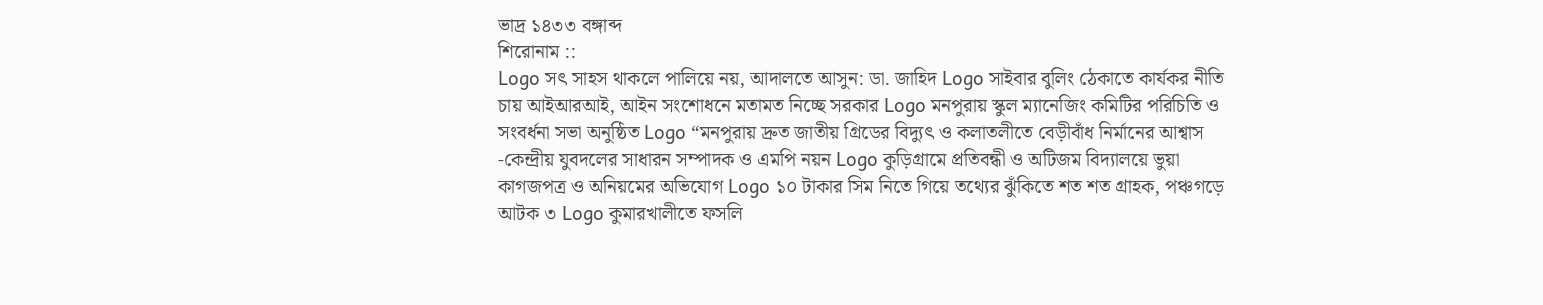ভাদ্র ১৪৩৩ বঙ্গাব্দ
শিরোনাম ::
Logo সৎ সাহস থাকলে পালিয়ে নয়, আদালতে আসুন: ডা. জাহিদ Logo সাইবার বুলিং ঠেকাতে কার্যকর নীতি চায় আইআরআই, আইন সংশোধনে মতামত নিচ্ছে সরকার Logo মনপুরায় স্কুল ম্যানেজিং কমিটির পরিচিতি ও সংবর্ধনা সভা অনুষ্ঠিত Logo “মনপুরায় দ্রুত জাতীয় গ্রিডের বিদ্যুৎ ও কলাতলীতে বেড়ীবাঁধ নির্মানের আশ্বাস -কেন্দ্রীয় যুবদলের সাধারন সম্পাদক ও এমপি নয়ন Logo কুড়িগ্রামে প্রতিবন্ধী ও অটিজম বিদ্যালয়ে ভুয়া কাগজপত্র ও অনিয়মের অভিযোগ Logo ১০ টাকার সিম নিতে গিয়ে তথ্যের ঝুঁকিতে শত শত গ্রাহক, পঞ্চগড়ে আটক ৩ Logo কুমারখালীতে ফসলি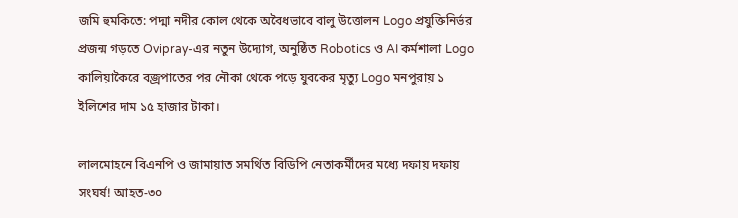জমি হুমকিতে: পদ্মা নদীর কোল থেকে অবৈধভাবে বালু উত্তোলন Logo প্রযুক্তিনির্ভর প্রজন্ম গড়তে Ovipray-এর নতুন উদ্যোগ, অনুষ্ঠিত Robotics ও AI কর্মশালা Logo কালিয়াকৈরে বজ্রপাতের পর নৌকা থেকে পড়ে যুবকের মৃত্যু Logo মনপুরায় ১ ইলিশের দাম ১৫ হাজার টাকা।

লালমোহনে বিএনপি ও জামায়াত সমর্থিত বিডিপি নেতাকর্মীদের মধ্যে দফায় দফায় সংঘর্ষ! আহত-৩০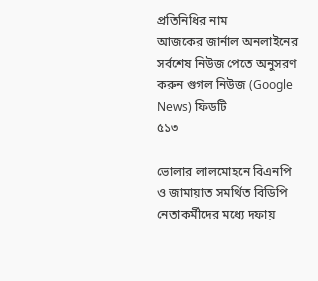প্রতিনিধির নাম
আজকের জার্নাল অনলাইনের সর্বশেষ নিউজ পেতে অনুসরণ করুন গুগল নিউজ (Google News) ফিডটি
৫১৩

ভোলার লালমোহনে বিএনপি ও জামায়াত সমর্থিত বিডিপি নেতাকর্মীদের মধ্যে দফায়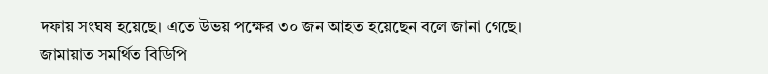দফায় সংঘষ হয়েছে। এতে উভয় পক্ষের ৩০ জন আহত হয়েছেন বলে জানা গেছে।
জামায়াত সমর্থিত বিডিপি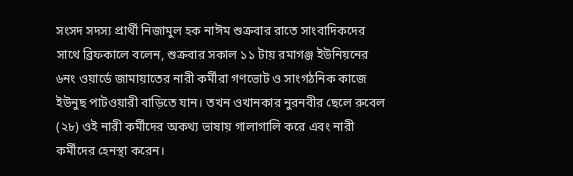সংসদ সদস্য প্রার্থী নিজামুল হক নাঈম শুক্রবার রাতে সাংবাদিকদের সাথে ব্রিফকালে বলেন, শুক্রবার সকাল ১১ টায় রমাগঞ্জ ইউনিয়নের ৬নং ওয়ার্ডে জামায়াতের নারী কর্মীরা গণভোট ও সাংগঠনিক কাজে ইউনুছ পাটওয়ারী বাড়িতে যান। তখন ওখানকার নুরনবীর ছেলে রুবেল (২৮) ওই নারী কর্মীদের অকথ্য ভাষায় গালাগালি করে এবং নারী কর্মীদের হেনস্থা করেন।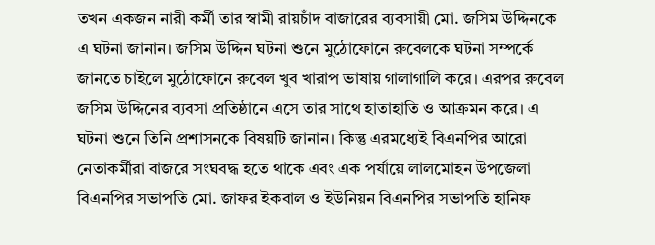তখন একজন নারী কর্মী তার স্বামী রায়চাঁদ বাজারের ব্যবসায়ী মো. জসিম উদ্দিনকে এ ঘটনা জানান। জসিম উদ্দিন ঘটনা শুনে মুঠোফোনে রুবেলকে ঘটনা সম্পর্কে জানতে চাইলে মুঠোফোনে রুবেল খুব খারাপ ভাষায় গালাগালি করে। এরপর রুবেল জসিম উদ্দিনের ব্যবসা প্রতিষ্ঠানে এসে তার সাথে হাতাহাতি ও আক্রমন করে। এ ঘটনা শুনে তিনি প্রশাসনকে বিষয়টি জানান। কিন্তু এরমধ্যেই বিএনপির আরো নেতাকর্মীরা বাজরে সংঘবদ্ধ হতে থাকে এবং এক পর্যায়ে লালমোহন উপজেলা বিএনপির সভাপতি মো. জাফর ইকবাল ও ইউনিয়ন বিএনপির সভাপতি হানিফ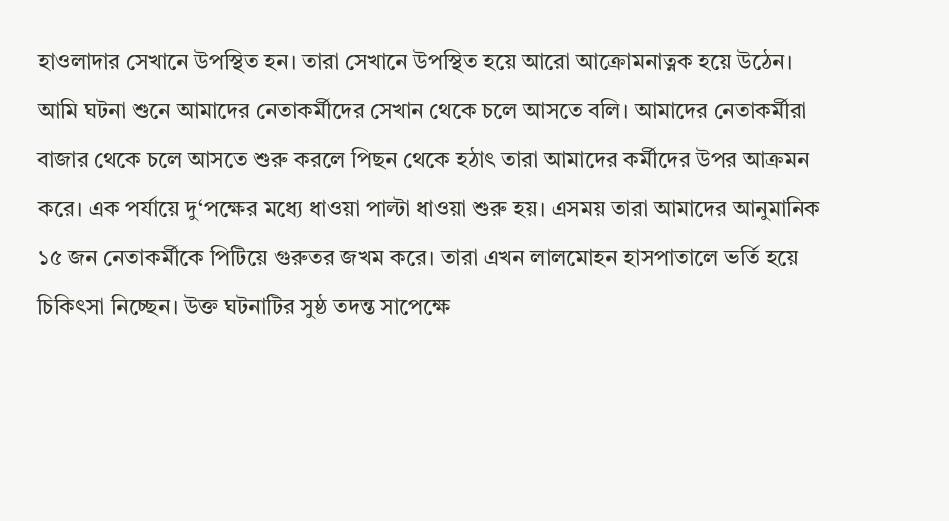হাওলাদার সেখানে উপস্থিত হন। তারা সেখানে উপস্থিত হয়ে আরো আক্রোমনাত্নক হয়ে উঠেন। আমি ঘটনা শুনে আমাদের নেতাকর্মীদের সেখান থেকে চলে আসতে বলি। আমাদের নেতাকর্মীরা বাজার থেকে চলে আসতে শুরু করলে পিছন থেকে হঠাৎ তারা আমাদের কর্মীদের উপর আক্রমন করে। এক পর্যায়ে দু‘পক্ষের মধ্যে ধাওয়া পাল্টা ধাওয়া শুরু হয়। এসময় তারা আমাদের আনুমানিক ১৫ জন নেতাকর্মীকে পিটিয়ে গুরুতর জখম করে। তারা এখন লালমোহন হাসপাতালে ভর্তি হয়ে চিকিৎসা নিচ্ছেন। উক্ত ঘটনাটির সুষ্ঠ তদন্ত সাপেক্ষে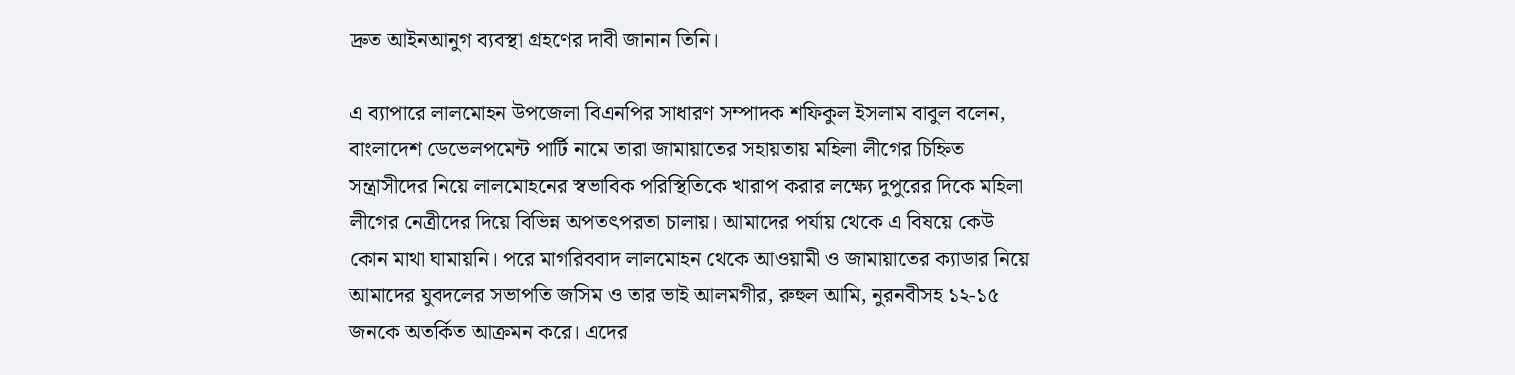দ্রুত আইনআনুগ ব্যবস্থা গ্রহণের দাবী জানান তিনি।

এ ব্যাপারে লালমোহন উপজেলা বিএনপির সাধারণ সম্পাদক শফিকুল ইসলাম বাবুল বলেন, বাংলাদেশ ডেভেলপমেন্ট পার্টি নামে তারা জামায়াতের সহায়তায় মহিলা লীগের চিহ্নিত সন্ত্রাসীদের নিয়ে লালমোহনের স্বভাবিক পরিস্থিতিকে খারাপ করার লক্ষ্যে দুপুরের দিকে মহিলা লীগের নেত্রীদের দিয়ে বিভিন্ন অপতৎপরতা চালায়। আমাদের পর্যায় থেকে এ বিষয়ে কেউ কোন মাথা ঘামায়নি। পরে মাগরিববাদ লালমোহন থেকে আওয়ামী ও জামায়াতের ক্যাডার নিয়ে আমাদের যুবদলের সভাপতি জসিম ও তার ভাই আলমগীর, রুহুল আমি, নুরনবীসহ ১২-১৫ জনকে অতর্কিত আক্রমন করে। এদের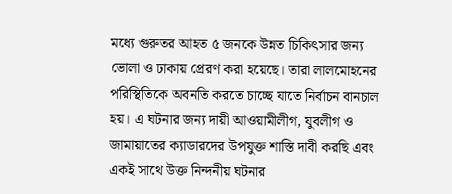মধ্যে গুরুতর আহত ৫ জনকে উন্নত চিকিৎসার জন্য ভোলা ও ঢাকায় প্রেরণ করা হয়েছে। তারা লালমোহনের পরিস্থিতিকে অবনতি করতে চাচ্ছে যাতে নির্বাচন বানচাল হয়। এ ঘটনার জন্য দায়ী আওয়ামীলীগ, যুবলীগ ও জামায়াতের ক্যাডারদের উপযুক্ত শাস্তি দাবী করছি এবং একই সাথে উক্ত নিন্দনীয় ঘটনার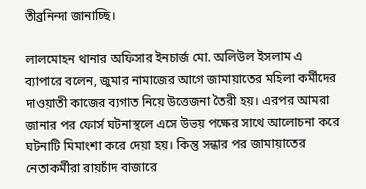তীব্রনিন্দা জানাচ্ছি।

লালমোহন থানার অফিসার ইনচার্জ মো. অলিউল ইসলাম এ ব্যাপারে বলেন, জুমার নামাজের আগে জামায়াতের মহিলা কর্মীদের দাওয়াতী কাজের ব্যগাত নিয়ে উত্তেজনা তৈরী হয়। এরপর আমরা জানার পর ফোর্স ঘটনাস্থলে এসে উভয় পক্ষের সাথে আলোচনা করে ঘটনাটি মিমাংশা করে দেয়া হয়। কিন্তু সন্ধার পর জামায়াতের নেতাকর্মীরা রায়চাঁদ বাজারে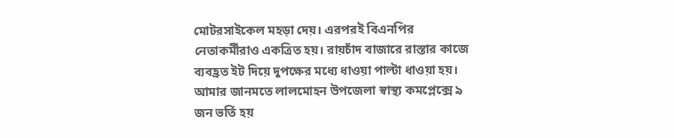মোটরসাইকেল মহড়া দেয়। এরপরই বিএনপির নেতাকর্মীরাও একত্রিত হয়। রায়চাঁদ বাজারে রাস্তার কাজে ব্যবহ্রত ইট দিয়ে দুপক্ষের মধ্যে ধাওয়া পাল্টা ধাওয়া হয়। আমার জানমতে লালমোহন উপজেলা স্বাস্থ্য কমপ্লেক্সে ৯ জন ভর্তি হয়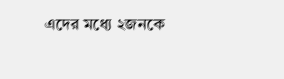এদের মধ্যে ২জনকে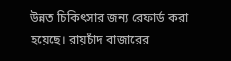উন্নত চিকিৎসার জন্য রেফার্ড করা হয়েছে। রায়চাঁদ বাজারের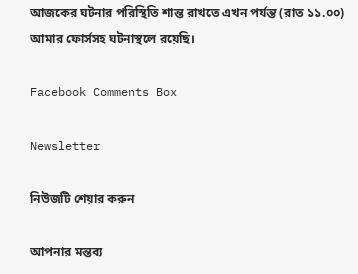আজকের ঘটনার পরিস্থিতি শান্ত রাখতে এখন পর্যন্ত (রাত ১১.০০) আমার ফোর্সসহ ঘটনাস্থলে রয়েছি।

Facebook Comments Box

Newsletter

নিউজটি শেয়ার করুন

আপনার মন্তব্য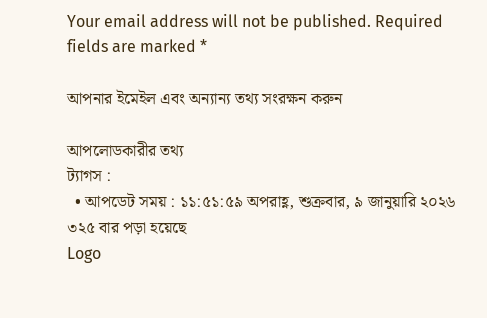Your email address will not be published. Required fields are marked *

আপনার ইমেইল এবং অন্যান্য তথ্য সংরক্ষন করুন

আপলোডকারীর তথ্য
ট্যাগস :
  • আপডেট সময় : ১১:৫১:৫৯ অপরাহ্ণ, শুক্রবার, ৯ জানুয়ারি ২০২৬ ৩২৫ বার পড়া হয়েছে
Logo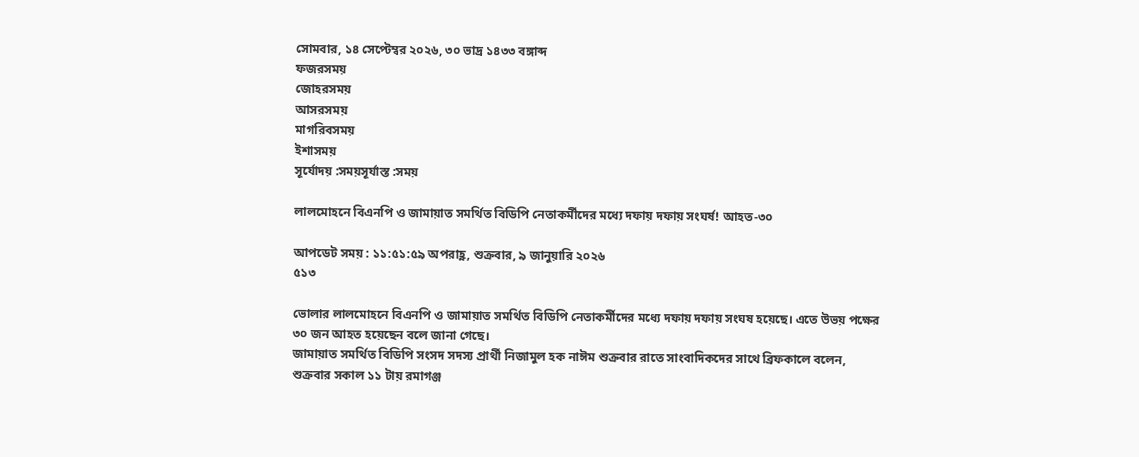সোমবার, ১৪ সেপ্টেম্বর ২০২৬, ৩০ ভাদ্র ১৪৩৩ বঙ্গাব্দ
ফজরসময়
জোহরসময়
আসরসময়
মাগরিবসময়
ইশাসময়
সূর্যোদয় :সময়সূর্যাস্ত :সময়

লালমোহনে বিএনপি ও জামায়াত সমর্থিত বিডিপি নেতাকর্মীদের মধ্যে দফায় দফায় সংঘর্ষ! আহত-৩০

আপডেট সময় : ১১:৫১:৫৯ অপরাহ্ণ, শুক্রবার, ৯ জানুয়ারি ২০২৬
৫১৩

ভোলার লালমোহনে বিএনপি ও জামায়াত সমর্থিত বিডিপি নেতাকর্মীদের মধ্যে দফায় দফায় সংঘষ হয়েছে। এতে উভয় পক্ষের ৩০ জন আহত হয়েছেন বলে জানা গেছে।
জামায়াত সমর্থিত বিডিপি সংসদ সদস্য প্রার্থী নিজামুল হক নাঈম শুক্রবার রাতে সাংবাদিকদের সাথে ব্রিফকালে বলেন, শুক্রবার সকাল ১১ টায় রমাগঞ্জ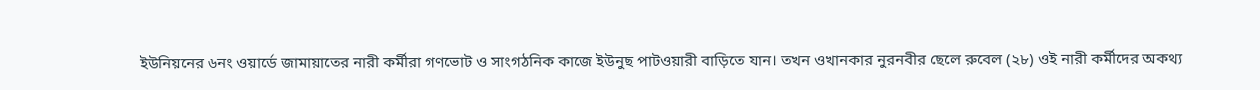ইউনিয়নের ৬নং ওয়ার্ডে জামায়াতের নারী কর্মীরা গণভোট ও সাংগঠনিক কাজে ইউনুছ পাটওয়ারী বাড়িতে যান। তখন ওখানকার নুরনবীর ছেলে রুবেল (২৮) ওই নারী কর্মীদের অকথ্য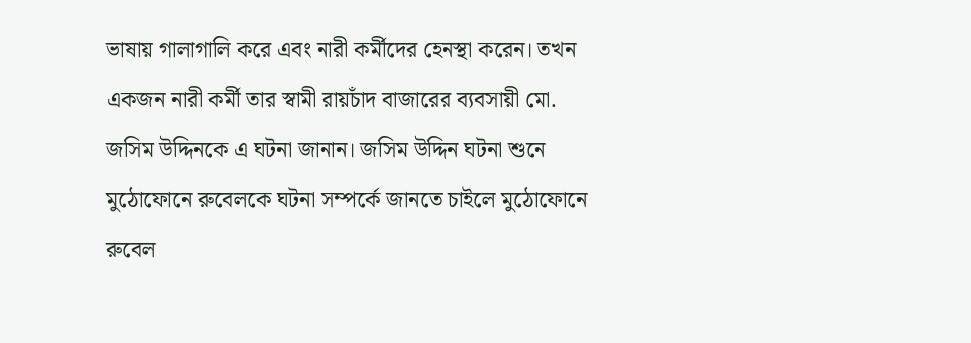ভাষায় গালাগালি করে এবং নারী কর্মীদের হেনস্থা করেন। তখন একজন নারী কর্মী তার স্বামী রায়চাঁদ বাজারের ব্যবসায়ী মো. জসিম উদ্দিনকে এ ঘটনা জানান। জসিম উদ্দিন ঘটনা শুনে মুঠোফোনে রুবেলকে ঘটনা সম্পর্কে জানতে চাইলে মুঠোফোনে রুবেল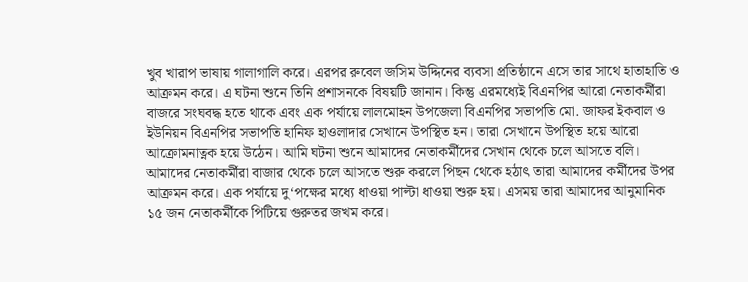খুব খারাপ ভাষায় গালাগালি করে। এরপর রুবেল জসিম উদ্দিনের ব্যবসা প্রতিষ্ঠানে এসে তার সাথে হাতাহাতি ও আক্রমন করে। এ ঘটনা শুনে তিনি প্রশাসনকে বিষয়টি জানান। কিন্তু এরমধ্যেই বিএনপির আরো নেতাকর্মীরা বাজরে সংঘবদ্ধ হতে থাকে এবং এক পর্যায়ে লালমোহন উপজেলা বিএনপির সভাপতি মো. জাফর ইকবাল ও ইউনিয়ন বিএনপির সভাপতি হানিফ হাওলাদার সেখানে উপস্থিত হন। তারা সেখানে উপস্থিত হয়ে আরো আক্রোমনাত্নক হয়ে উঠেন। আমি ঘটনা শুনে আমাদের নেতাকর্মীদের সেখান থেকে চলে আসতে বলি। আমাদের নেতাকর্মীরা বাজার থেকে চলে আসতে শুরু করলে পিছন থেকে হঠাৎ তারা আমাদের কর্মীদের উপর আক্রমন করে। এক পর্যায়ে দু‘পক্ষের মধ্যে ধাওয়া পাল্টা ধাওয়া শুরু হয়। এসময় তারা আমাদের আনুমানিক ১৫ জন নেতাকর্মীকে পিটিয়ে গুরুতর জখম করে।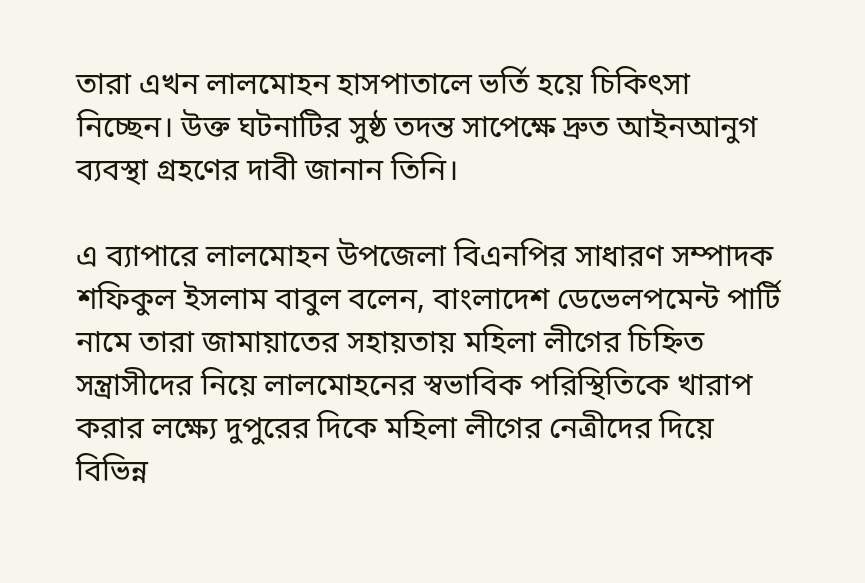তারা এখন লালমোহন হাসপাতালে ভর্তি হয়ে চিকিৎসা নিচ্ছেন। উক্ত ঘটনাটির সুষ্ঠ তদন্ত সাপেক্ষে দ্রুত আইনআনুগ ব্যবস্থা গ্রহণের দাবী জানান তিনি।

এ ব্যাপারে লালমোহন উপজেলা বিএনপির সাধারণ সম্পাদক শফিকুল ইসলাম বাবুল বলেন, বাংলাদেশ ডেভেলপমেন্ট পার্টি নামে তারা জামায়াতের সহায়তায় মহিলা লীগের চিহ্নিত সন্ত্রাসীদের নিয়ে লালমোহনের স্বভাবিক পরিস্থিতিকে খারাপ করার লক্ষ্যে দুপুরের দিকে মহিলা লীগের নেত্রীদের দিয়ে বিভিন্ন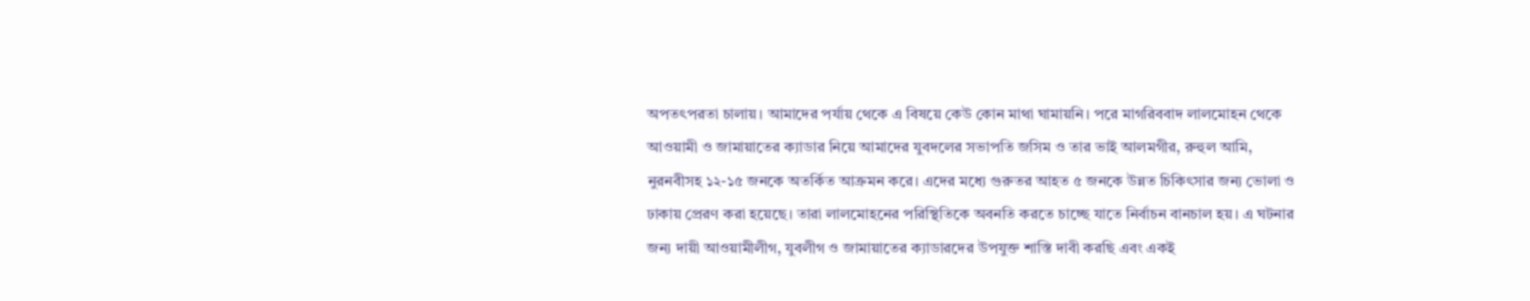অপতৎপরতা চালায়। আমাদের পর্যায় থেকে এ বিষয়ে কেউ কোন মাথা ঘামায়নি। পরে মাগরিববাদ লালমোহন থেকে আওয়ামী ও জামায়াতের ক্যাডার নিয়ে আমাদের যুবদলের সভাপতি জসিম ও তার ভাই আলমগীর, রুহুল আমি, নুরনবীসহ ১২-১৫ জনকে অতর্কিত আক্রমন করে। এদের মধ্যে গুরুতর আহত ৫ জনকে উন্নত চিকিৎসার জন্য ভোলা ও ঢাকায় প্রেরণ করা হয়েছে। তারা লালমোহনের পরিস্থিতিকে অবনতি করতে চাচ্ছে যাতে নির্বাচন বানচাল হয়। এ ঘটনার জন্য দায়ী আওয়ামীলীগ, যুবলীগ ও জামায়াতের ক্যাডারদের উপযুক্ত শাস্তি দাবী করছি এবং একই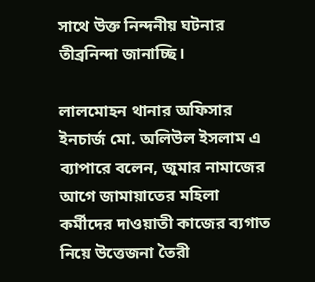সাথে উক্ত নিন্দনীয় ঘটনার তীব্রনিন্দা জানাচ্ছি।

লালমোহন থানার অফিসার ইনচার্জ মো. অলিউল ইসলাম এ ব্যাপারে বলেন, জুমার নামাজের আগে জামায়াতের মহিলা কর্মীদের দাওয়াতী কাজের ব্যগাত নিয়ে উত্তেজনা তৈরী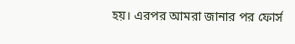হয়। এরপর আমরা জানার পর ফোর্স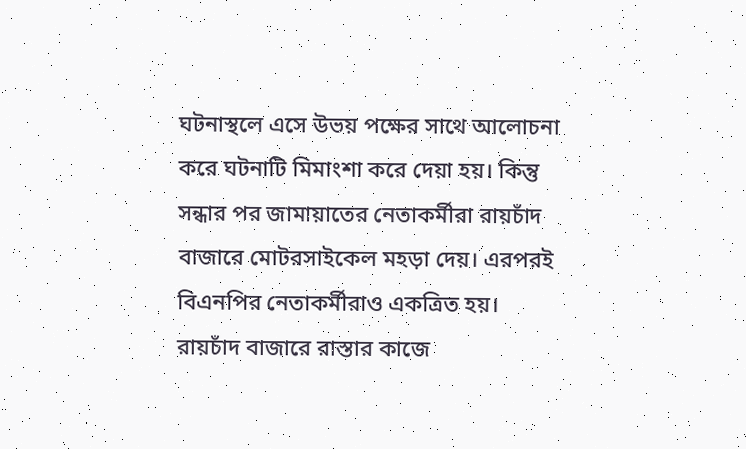ঘটনাস্থলে এসে উভয় পক্ষের সাথে আলোচনা করে ঘটনাটি মিমাংশা করে দেয়া হয়। কিন্তু সন্ধার পর জামায়াতের নেতাকর্মীরা রায়চাঁদ বাজারে মোটরসাইকেল মহড়া দেয়। এরপরই বিএনপির নেতাকর্মীরাও একত্রিত হয়। রায়চাঁদ বাজারে রাস্তার কাজে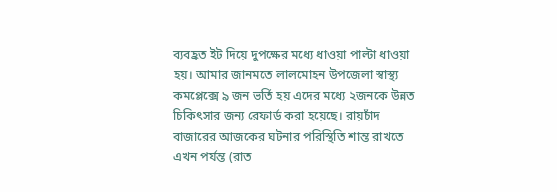ব্যবহ্রত ইট দিয়ে দুপক্ষের মধ্যে ধাওয়া পাল্টা ধাওয়া হয়। আমার জানমতে লালমোহন উপজেলা স্বাস্থ্য কমপ্লেক্সে ৯ জন ভর্তি হয় এদের মধ্যে ২জনকে উন্নত চিকিৎসার জন্য রেফার্ড করা হয়েছে। রায়চাঁদ বাজারের আজকের ঘটনার পরিস্থিতি শান্ত রাখতে এখন পর্যন্ত (রাত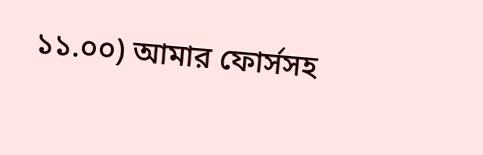১১.০০) আমার ফোর্সসহ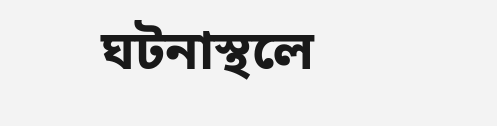ঘটনাস্থলে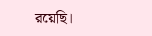রয়েছি।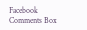Facebook Comments Box